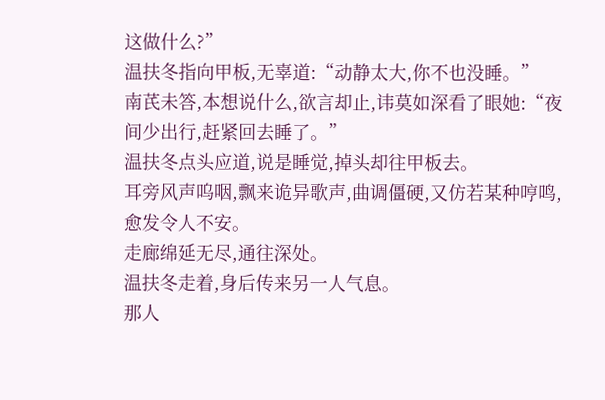这做什么?”
温扶冬指向甲板,无辜道:“动静太大,你不也没睡。”
南芪未答,本想说什么,欲言却止,讳莫如深看了眼她:“夜间少出行,赶紧回去睡了。”
温扶冬点头应道,说是睡觉,掉头却往甲板去。
耳旁风声呜咽,飘来诡异歌声,曲调僵硬,又仿若某种哼鸣,愈发令人不安。
走廊绵延无尽,通往深处。
温扶冬走着,身后传来另一人气息。
那人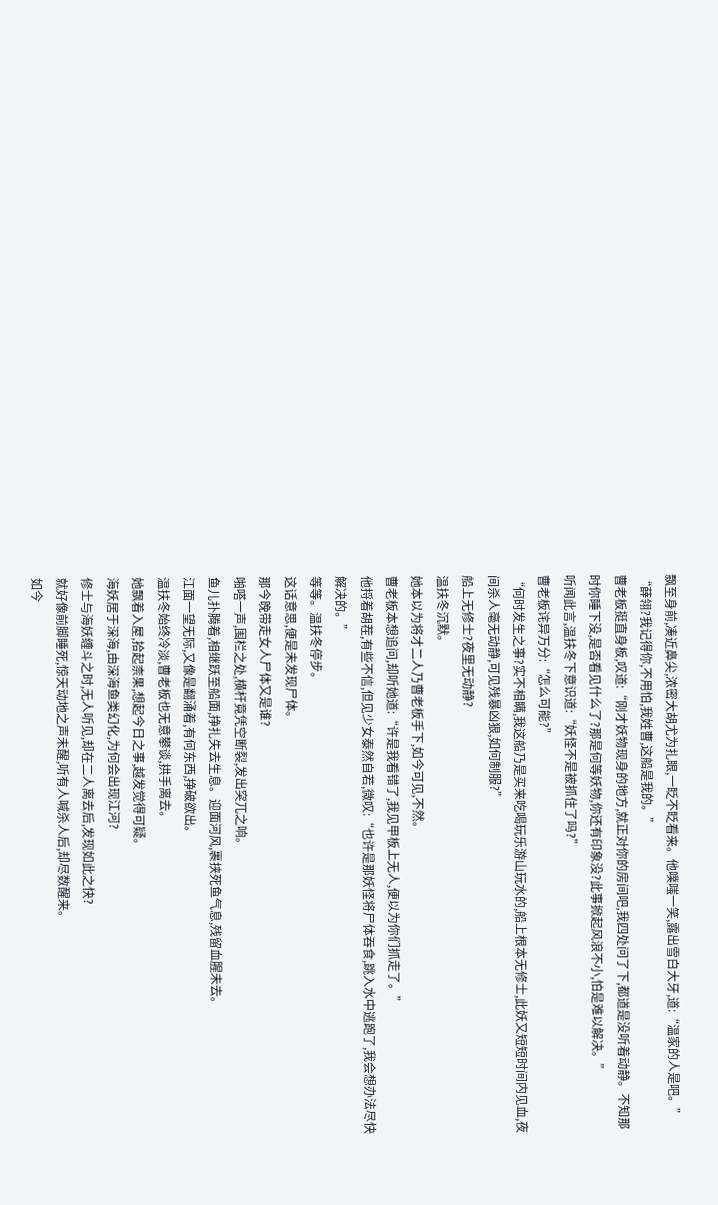飘至身前,凑近鼻尖,浓密大胡尤为扎眼,一眨不眨看来。他噗嗤一笑,露出雪白大牙,道:“温家的人是吧。”
“薛翎?我记得你,不用怕,我姓曹,这船是我的。”
曹老板挺直身板,叹道:“刚才妖物现身的地方,就正对你的房间吧,我四处问了下,都道是没听着动静。不知那时你睡下没,是否看见什么了?那是何等妖物,你还有印象没?此事掀起风浪不小,怕是难以解决。”
听闻此言,温扶冬下意识道:“妖怪不是被抓住了吗?”
曹老板诧异万分:“怎么可能?”
“何时发生之事?实不相瞒,我这船乃是买来吃喝玩乐游山玩水的,船上根本无修士,此妖又短短时间内见血,夜间杀人毫无动静,可见残暴凶狠,如何制服?”
船上无修士?夜里无动静?
温扶冬沉默。
她本以为将才二人乃曹老板手下,如今可见,不然。
曹老板本想追问,却听她道:“许是我看错了,我见甲板上无人,便以为你们抓走了。”
他捋着胡茬,有些不信,但见少女泰然自若,微叹:“也许是那妖怪将尸体吞食,跳入水中逃跑了,我会想办法尽快解决的。”
等等。温扶冬停步。
这话意思,便是未发现尸体。
那今晚带走女人尸体又是谁?
啪嗒一声,围栏之处,横杆竟凭空断裂,发出突兀之响。
鱼儿扑腾着,相继跃至船面,挣扎失去生息。迎面河风,裹挟死鱼气息,残留血腥未去。
江面一望无际,又像是翻涌着,有何东西,挣破欲出。
温扶冬始终冷淡,曹老板也无意攀谈,拱手离去。
她飘着入屋,拾起柰果,想起今日之事,越发觉得可疑。
海妖居于深海,由深海鱼类幻化,为何会出现江河?
修士与海妖缠斗之时,无人听见,却在二人离去后,发现如此之快?
就好像前脚睡死,惊天动地之声未醒,听有人喊杀人后,却尽数醒来。
如今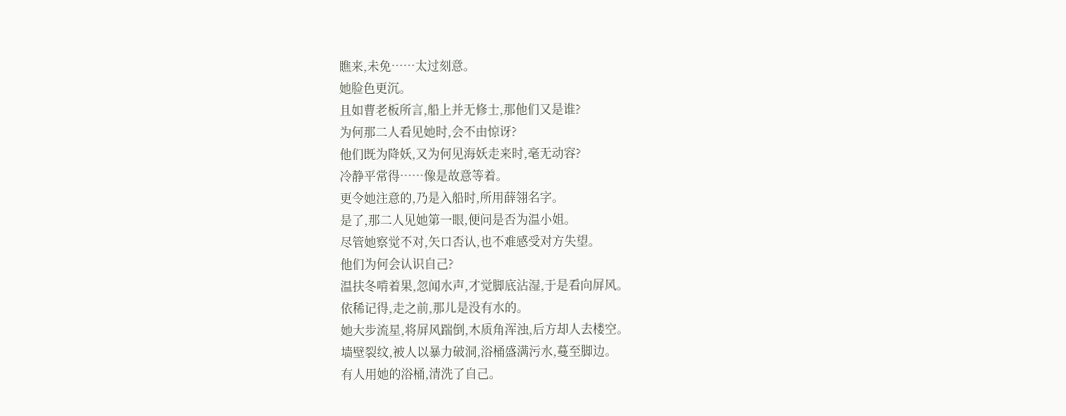瞧来,未免……太过刻意。
她脸色更沉。
且如曹老板所言,船上并无修士,那他们又是谁?
为何那二人看见她时,会不由惊讶?
他们既为降妖,又为何见海妖走来时,毫无动容?
冷静平常得……像是故意等着。
更令她注意的,乃是入船时,所用薛翎名字。
是了,那二人见她第一眼,便问是否为温小姐。
尽管她察觉不对,矢口否认,也不难感受对方失望。
他们为何会认识自己?
温扶冬啃着果,忽闻水声,才觉脚底沾湿,于是看向屏风。
依稀记得,走之前,那儿是没有水的。
她大步流星,将屏风踹倒,木质角浑浊,后方却人去楼空。
墙壁裂纹,被人以暴力破洞,浴桶盛满污水,蔓至脚边。
有人用她的浴桶,清洗了自己。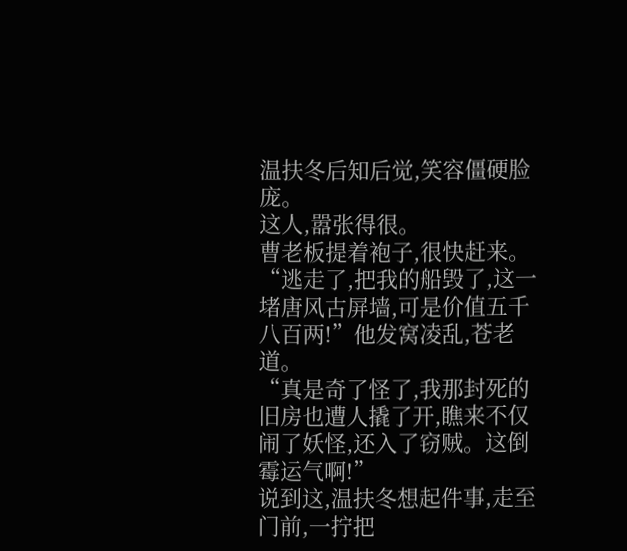温扶冬后知后觉,笑容僵硬脸庞。
这人,嚣张得很。
曹老板提着袍子,很快赶来。
“逃走了,把我的船毁了,这一堵唐风古屏墙,可是价值五千八百两!”他发窝凌乱,苍老道。
“真是奇了怪了,我那封死的旧房也遭人撬了开,瞧来不仅闹了妖怪,还入了窃贼。这倒霉运气啊!”
说到这,温扶冬想起件事,走至门前,一拧把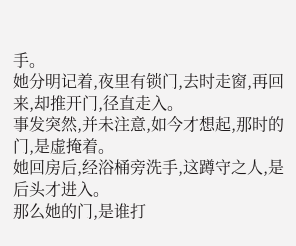手。
她分明记着,夜里有锁门,去时走窗,再回来,却推开门,径直走入。
事发突然,并未注意,如今才想起,那时的门,是虚掩着。
她回房后,经浴桶旁洗手,这蹲守之人,是后头才进入。
那么她的门,是谁打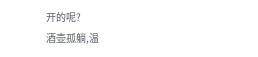开的呢?
酒壶孤躺,温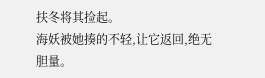扶冬将其捡起。
海妖被她揍的不轻,让它返回,绝无胆量。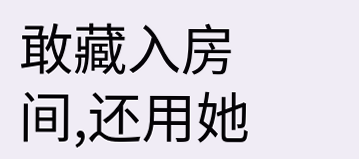敢藏入房间,还用她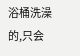浴桶洗澡的,只会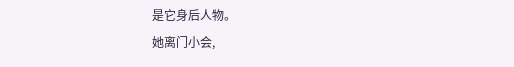是它身后人物。
她离门小会,